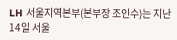LH 서울지역본부(본부장 조인수)는 지난 14일 서울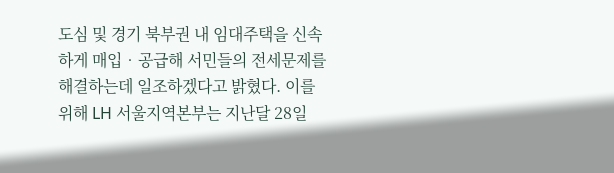도심 및 경기 북부권 내 임대주택을 신속하게 매입‧공급해 서민들의 전세문제를 해결하는데 일조하겠다고 밝혔다. 이를 위해 LH 서울지역본부는 지난달 28일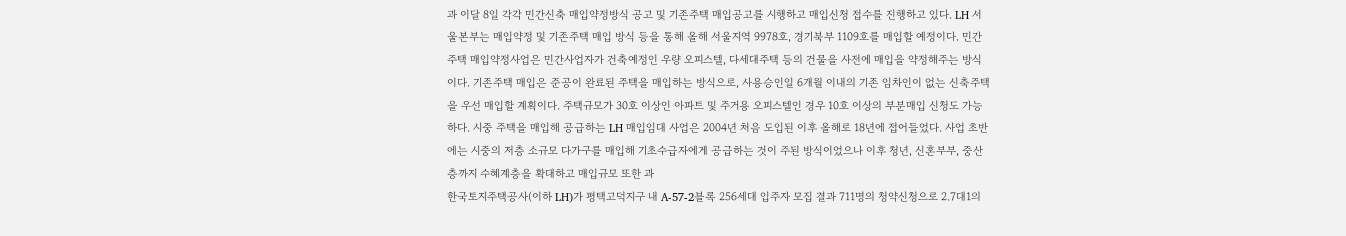과 이달 8일 각각 민간신축 매입약정방식 공고 및 기존주택 매입공고를 시행하고 매입신청 접수를 진행하고 있다. LH 서울본부는 매입약정 및 기존주택 매입 방식 등을 통해 올해 서울지역 9978호, 경기북부 1109호를 매입할 예정이다. 민간주택 매입약정사업은 민간사업자가 건축예정인 우량 오피스텔, 다세대주택 등의 건물을 사전에 매입을 약정해주는 방식이다. 기존주택 매입은 준공이 완료된 주택을 매입하는 방식으로, 사용승인일 6개월 이내의 기존 임차인이 없는 신축주택을 우선 매입할 계획이다. 주택규모가 30호 이상인 아파트 및 주거용 오피스텔인 경우 10호 이상의 부분매입 신청도 가능하다. 시중 주택을 매입해 공급하는 LH 매입임대 사업은 2004년 처음 도입된 이후 올해로 18년에 접어들었다. 사업 초반에는 시중의 저층 소규모 다가구를 매입해 기초수급자에게 공급하는 것이 주된 방식이었으나 이후 청년, 신혼부부, 중산층까지 수혜계층을 확대하고 매입규모 또한 과
한국토지주택공사(이하 LH)가 평택고덕지구 내 A-57-2블록 256세대 입주자 모집 결과 711명의 청약신청으로 2.7대1의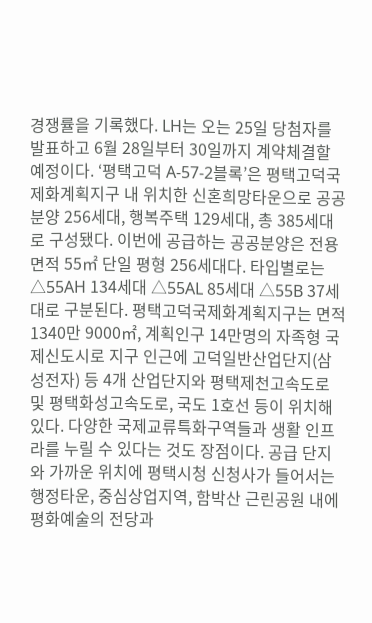경쟁률을 기록했다. LH는 오는 25일 당첨자를 발표하고 6월 28일부터 30일까지 계약체결할 예정이다. ‘평택고덕 A-57-2블록’은 평택고덕국제화계획지구 내 위치한 신혼희망타운으로 공공분양 256세대, 행복주택 129세대, 총 385세대로 구성됐다. 이번에 공급하는 공공분양은 전용면적 55㎡ 단일 평형 256세대다. 타입별로는 △55AH 134세대 △55AL 85세대 △55B 37세대로 구분된다. 평택고덕국제화계획지구는 면적 1340만 9000㎡, 계획인구 14만명의 자족형 국제신도시로 지구 인근에 고덕일반산업단지(삼성전자) 등 4개 산업단지와 평택제천고속도로 및 평택화성고속도로, 국도 1호선 등이 위치해 있다. 다양한 국제교류특화구역들과 생활 인프라를 누릴 수 있다는 것도 장점이다. 공급 단지와 가까운 위치에 평택시청 신청사가 들어서는 행정타운, 중심상업지역, 함박산 근린공원 내에 평화예술의 전당과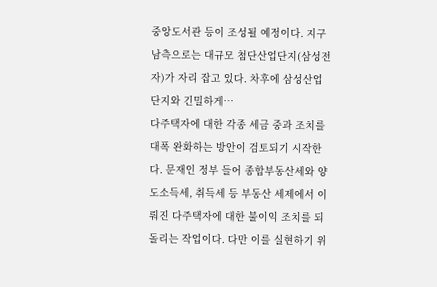중앙도서관 등이 조성될 예정이다. 지구 남측으로는 대규모 첨단산업단지(삼성전자)가 자리 잡고 있다. 차후에 삼성산업단지와 긴밀하게…
다주택자에 대한 각종 세금 중과 조치를 대폭 완화하는 방안이 검토되기 시작한다. 문재인 정부 들어 종합부동산세와 양도소득세, 취득세 등 부동산 세제에서 이뤄진 다주택자에 대한 불이익 조치를 되돌리는 작업이다. 다만 이를 실현하기 위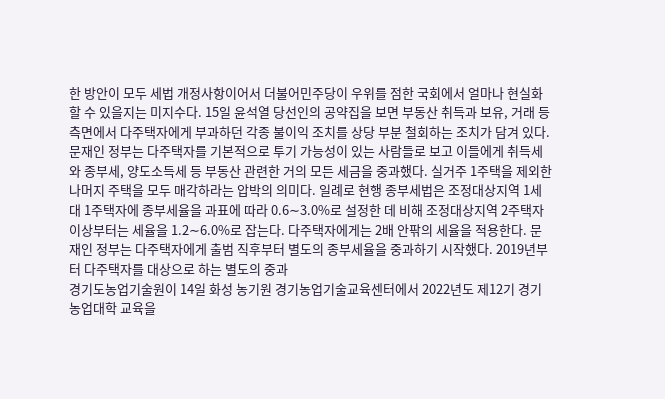한 방안이 모두 세법 개정사항이어서 더불어민주당이 우위를 점한 국회에서 얼마나 현실화할 수 있을지는 미지수다. 15일 윤석열 당선인의 공약집을 보면 부동산 취득과 보유, 거래 등 측면에서 다주택자에게 부과하던 각종 불이익 조치를 상당 부분 철회하는 조치가 담겨 있다. 문재인 정부는 다주택자를 기본적으로 투기 가능성이 있는 사람들로 보고 이들에게 취득세와 종부세, 양도소득세 등 부동산 관련한 거의 모든 세금을 중과했다. 실거주 1주택을 제외한 나머지 주택을 모두 매각하라는 압박의 의미다. 일례로 현행 종부세법은 조정대상지역 1세대 1주택자에 종부세율을 과표에 따라 0.6∼3.0%로 설정한 데 비해 조정대상지역 2주택자 이상부터는 세율을 1.2∼6.0%로 잡는다. 다주택자에게는 2배 안팎의 세율을 적용한다. 문재인 정부는 다주택자에게 출범 직후부터 별도의 종부세율을 중과하기 시작했다. 2019년부터 다주택자를 대상으로 하는 별도의 중과
경기도농업기술원이 14일 화성 농기원 경기농업기술교육센터에서 2022년도 제12기 경기농업대학 교육을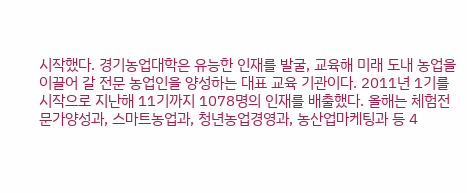시작했다. 경기농업대학은 유능한 인재를 발굴, 교육해 미래 도내 농업을 이끌어 갈 전문 농업인을 양성하는 대표 교육 기관이다. 2011년 1기를 시작으로 지난해 11기까지 1078명의 인재를 배출했다. 올해는 체험전문가양성과, 스마트농업과, 청년농업경영과, 농산업마케팅과 등 4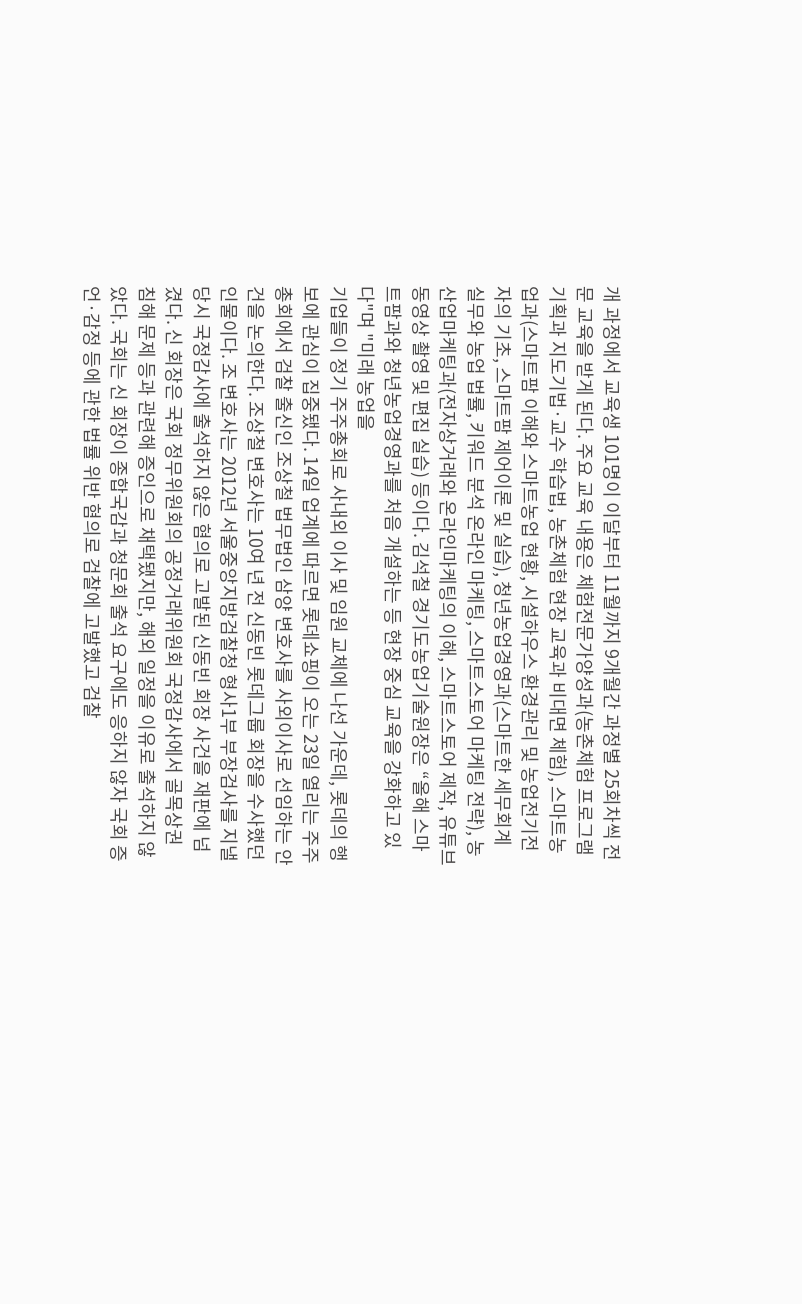개 과정에서 교육생 101명이 이달부터 11월까지 9개월간 과정별 25회차씩 전문 교육을 받게 된다. 주요 교육 내용은 체험전문가양성과(농촌체험 프로그램 기획과 지도기법·교수 학습법, 농촌체험 현장 교육과 비대면 체험), 스마트농업과(스마트팜 이해와 스마트농업 현황, 시설하우스 환경관리 및 농업전기전자의 기초, 스마트팜 제어이론 및 실습), 청년농업경영과(스마트한 세무회계 실무와 농업 법률, 키워드 분석 온라인 마케팅, 스마트스토어 마케팅 전략), 농산업마케팅과(전자상거래와 온라인마케팅의 이해, 스마트스토어 제작, 유튜브 동영상 촬영 및 편집 실습) 등이다. 김석철 경기도농업기술원장은 “올해 스마트팜과와 청년농업경영과를 처음 개설하는 등 현장 중심 교육을 강화하고 있다"며 "미래 농업을
기업들이 정기 주주총회로 사내외 이사 및 임원 교체에 나선 가운데, 롯데의 행보에 관심이 집중됐다. 14일 업계에 따르면 롯데쇼핑이 오는 23일 열리는 주주총회에서 검찰 출신인 조상철 법무법인 삼양 변호사를 사외이사로 선임하는 안건을 논의한다. 조상철 변호사는 10여 년 전 신동빈 롯데그룹 회장을 수사했던 인물이다. 조 변호사는 2012년 서울중앙지방검찰청 형사1부 부장검사를 지낼 당시 국정감사에 출석하지 않은 혐의로 고발된 신동빈 회장 사건을 재판에 넘겼다. 신 회장은 국회 정무위원회의 공정거래위원회 국정감사에서 골목상권 침해 문제 등과 관련해 증인으로 채택됐지만, 해외 일정을 이유로 출석하지 않았다. 국회는 신 회장이 종합국감과 청문회 출석 요구에도 응하지 않자 국회 증언·감정 등에 관한 법률 위반 혐의로 검찰에 고발했고 검찰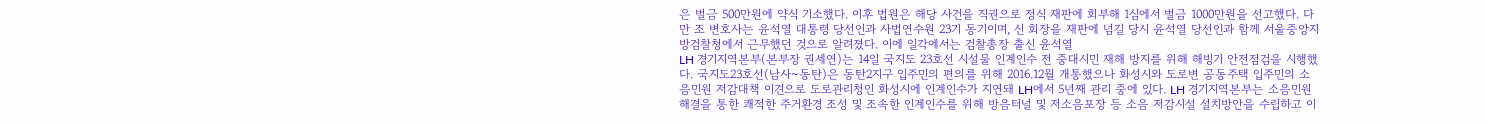은 벌금 500만원에 약식 기소했다. 이후 법원은 해당 사건을 직권으로 정식 재판에 회부해 1심에서 벌금 1000만원을 선고했다. 다만 조 변호사는 윤석열 대통령 당선인과 사법연수원 23기 동기이며, 신 회장을 재판에 넘길 당시 윤석열 당선인과 함께 서울중앙지방검찰청에서 근무했던 것으로 알려졌다. 이에 일각에서는 검찰총장 출신 윤석열
LH 경기지역본부(본부장 권세연)는 14일 국지도 23호선 시설물 인계인수 전 중대시민 재해 방지를 위해 해빙기 안전점검을 시행했다. 국지도23호선(남사~동탄)은 동탄2지구 입주민의 편의를 위해 2016.12월 개통했으나 화성시와 도로변 공동주택 입주민의 소음민원 저감대책 이견으로 도로관리청인 화성시에 인계인수가 지연돼 LH에서 5년째 관리 중에 있다. LH 경기지역본부는 소음민원 해결을 통한 쾌적한 주거환경 조성 및 조속한 인계인수를 위해 방음터널 및 저소음포장 등 소음 저감시설 설치방안을 수립하고 이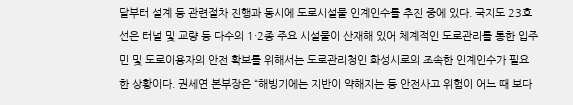달부터 설계 등 관련절차 진행과 동시에 도로시설물 인계인수를 추진 중에 있다. 국지도 23호선은 터널 및 교량 등 다수의 1·2종 주요 시설물이 산재해 있어 체계적인 도로관리를 통한 입주민 및 도로이용자의 안전 확보를 위해서는 도로관리청인 화성시로의 조속한 인계인수가 필요한 상황이다. 권세연 본부장은 “해빙기에는 지반이 약해지는 등 안전사고 위험이 어느 때 보다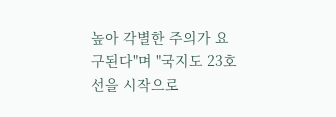높아 각별한 주의가 요구된다"며 "국지도 23호선을 시작으로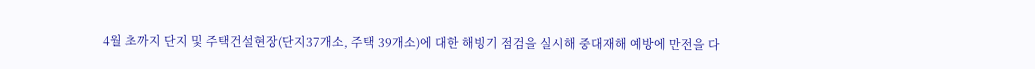4월 초까지 단지 및 주택건설현장(단지37개소, 주택 39개소)에 대한 해빙기 점검을 실시해 중대재해 예방에 만전을 다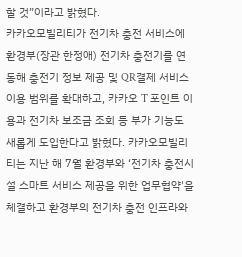할 것”이라고 밝혔다.
카카오모빌리티가 전기차 충전 서비스에 환경부(장관 한정애) 전기차 충전기를 연동해 충전기 정보 제공 및 QR결제 서비스 이용 범위를 확대하고, 카카오 T 포인트 이용과 전기차 보조금 조회 등 부가 기능도 새롭게 도입한다고 밝혔다. 카카오모빌리티는 지난 해 7월 환경부와 ‘전기차 충전시설 스마트 서비스 제공을 위한 업무협약'을 체결하고 환경부의 전기차 충전 인프라와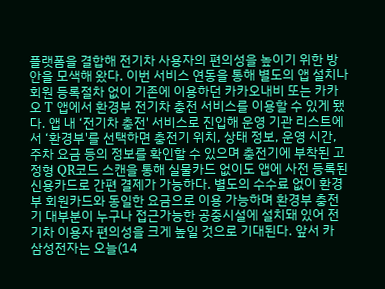플랫폼을 결합해 전기차 사용자의 편의성을 높이기 위한 방안을 모색해 왔다. 이번 서비스 연동을 통해 별도의 앱 설치나 회원 등록절차 없이 기존에 이용하던 카카오내비 또는 카카오 T 앱에서 환경부 전기차 충전 서비스를 이용할 수 있게 됐다. 앱 내 ‘전기차 충전' 서비스로 진입해 운영 기관 리스트에서 ‘환경부'를 선택하면 충전기 위치, 상태 정보, 운영 시간, 주차 요금 등의 정보를 확인할 수 있으며 충전기에 부착된 고정형 QR코드 스캔을 통해 실물카드 없이도 앱에 사전 등록된 신용카드로 간편 결제가 가능하다. 별도의 수수료 없이 환경부 회원카드와 동일한 요금으로 이용 가능하며 환경부 충전기 대부분이 누구나 접근가능한 공중시설에 설치돼 있어 전기차 이용자 편의성을 크게 높일 것으로 기대된다. 앞서 카
삼성전자는 오늘(14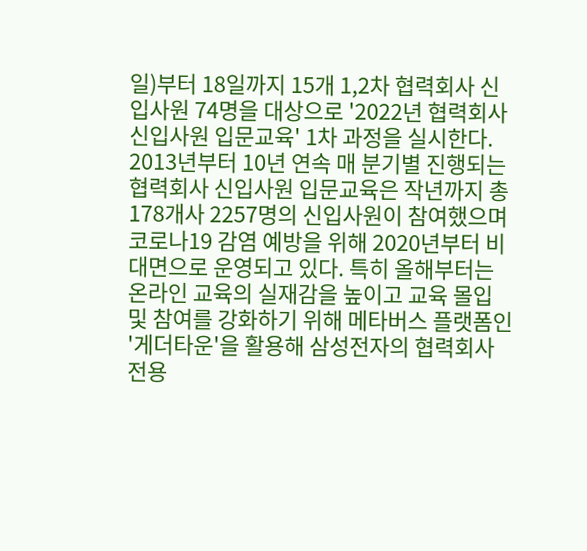일)부터 18일까지 15개 1,2차 협력회사 신입사원 74명을 대상으로 '2022년 협력회사 신입사원 입문교육' 1차 과정을 실시한다. 2013년부터 10년 연속 매 분기별 진행되는 협력회사 신입사원 입문교육은 작년까지 총 178개사 2257명의 신입사원이 참여했으며 코로나19 감염 예방을 위해 2020년부터 비대면으로 운영되고 있다. 특히 올해부터는 온라인 교육의 실재감을 높이고 교육 몰입 및 참여를 강화하기 위해 메타버스 플랫폼인 '게더타운'을 활용해 삼성전자의 협력회사 전용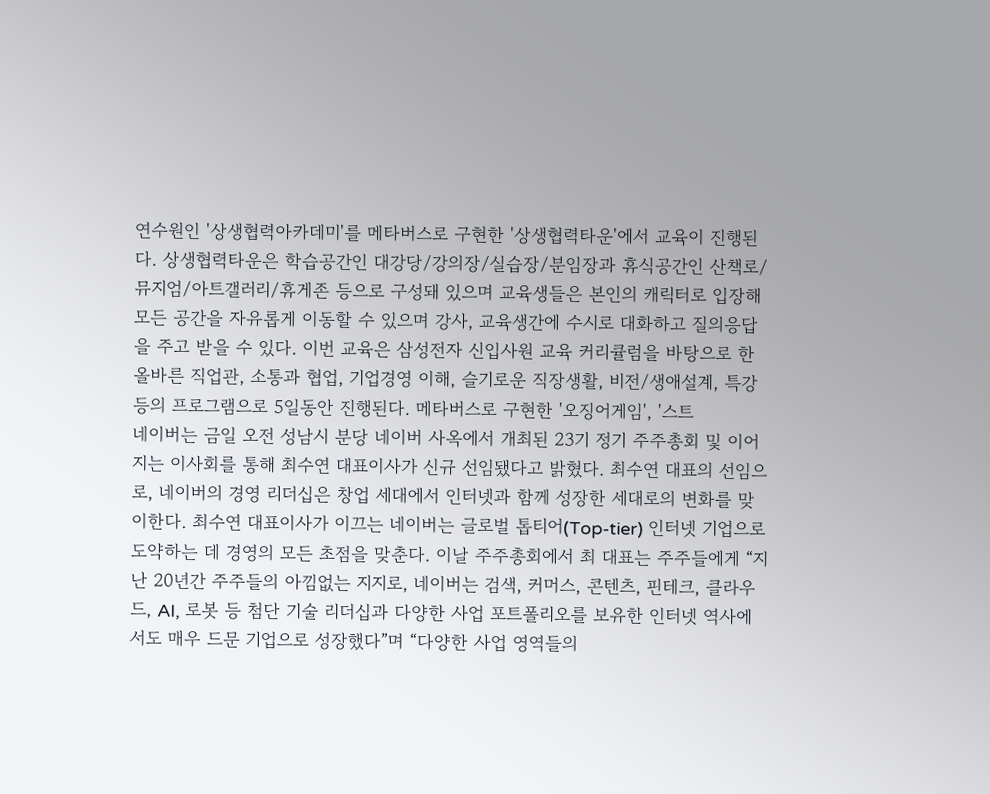연수원인 '상생협력아카데미'를 메타버스로 구현한 '상생협력타운'에서 교육이 진행된다. 상생협력타운은 학습공간인 대강당/강의장/실습장/분임장과 휴식공간인 산책로/뮤지엄/아트갤러리/휴게존 등으로 구성돼 있으며 교육생들은 본인의 캐릭터로 입장해 모든 공간을 자유롭게 이동할 수 있으며 강사, 교육생간에 수시로 대화하고 질의응답을 주고 받을 수 있다. 이번 교육은 삼성전자 신입사원 교육 커리큘럼을 바탕으로 한 올바른 직업관, 소통과 협업, 기업경영 이해, 슬기로운 직장생활, 비전/생애설계, 특강 등의 프로그램으로 5일동안 진행된다. 메타버스로 구현한 '오징어게임', '스트
네이버는 금일 오전 성남시 분당 네이버 사옥에서 개최된 23기 정기 주주총회 및 이어지는 이사회를 통해 최수연 대표이사가 신규 선임됐다고 밝혔다. 최수연 대표의 선임으로, 네이버의 경영 리더십은 창업 세대에서 인터넷과 함께 성장한 세대로의 변화를 맞이한다. 최수연 대표이사가 이끄는 네이버는 글로벌 톱티어(Top-tier) 인터넷 기업으로 도약하는 데 경영의 모든 초점을 맞춘다. 이날 주주총회에서 최 대표는 주주들에게 “지난 20년간 주주들의 아낌없는 지지로, 네이버는 검색, 커머스, 콘텐츠, 핀테크, 클라우드, AI, 로봇 등 첨단 기술 리더십과 다양한 사업 포트폴리오를 보유한 인터넷 역사에서도 매우 드문 기업으로 성장했다”며 “다양한 사업 영역들의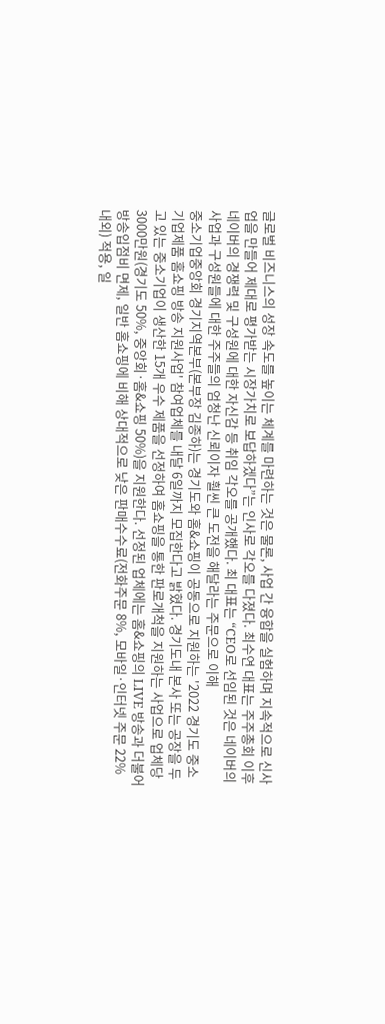글로벌 비즈니스의 성장 속도를 높이는 체계를 마련하는 것은 물론, 사업 간 융합을 실험하며 지속적으로 신사업을 만들어 제대로 평가받는 시장가치로 보답하겠다”는 인사로 각오를 다졌다. 최수연 대표는 주주총회 이후 네이버의 경쟁력 및 구성원에 대한 자신감 등 취임 각오를 공개했다. 최 대표는 “CEO로 선임된 것은 네이버의 사업과 구성원들에 대한 주주들의 엄청난 신뢰이자 훨씬 큰 도전을 해달라는 주문으로 이해
중소기업중앙회 경기지역본부(본부장 김종하)는 경기도와 홈&쇼핑이 공동으로 지원하는 '2022 경기도 중소기업제품 홈쇼핑 방송 지원사업' 참여업체를 내달 6일까지 모집한다고 밝혔다. 경기도내 본사 또는 공장을 두고 있는 중소기업이 생산한 15개 우수 제품을 선정하여 홈쇼핑을 통한 판로개척을 지원하는 사업으로 업체당 3000만원(경기도 50%, 중앙회·홈&쇼핑 50%)을 지원한다. 선정된 업체에는 홈&쇼핑의 LIVE 방송과 더불어 방송입점비 면제, 일반 홈쇼핑에 비해 상대적으로 낮은 판매수수료(전화주문 8%, 모바일·인터넷 주문 22% 내외) 적용, 일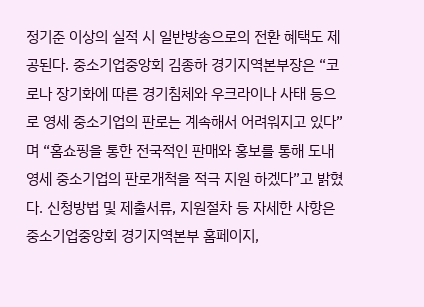정기준 이상의 실적 시 일반방송으로의 전환 혜택도 제공된다. 중소기업중앙회 김종하 경기지역본부장은 “코로나 장기화에 따른 경기침체와 우크라이나 사태 등으로 영세 중소기업의 판로는 계속해서 어려워지고 있다”며 “홈쇼핑을 통한 전국적인 판매와 홍보를 통해 도내 영세 중소기업의 판로개척을 적극 지원 하겠다”고 밝혔다. 신청방법 및 제출서류, 지원절차 등 자세한 사항은 중소기업중앙회 경기지역본부 홈페이지,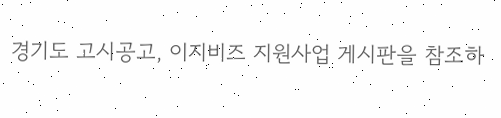경기도 고시공고, 이지비즈 지원사업 게시판을 참조하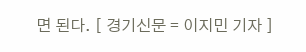면 된다. [ 경기신문 = 이지민 기자 ]